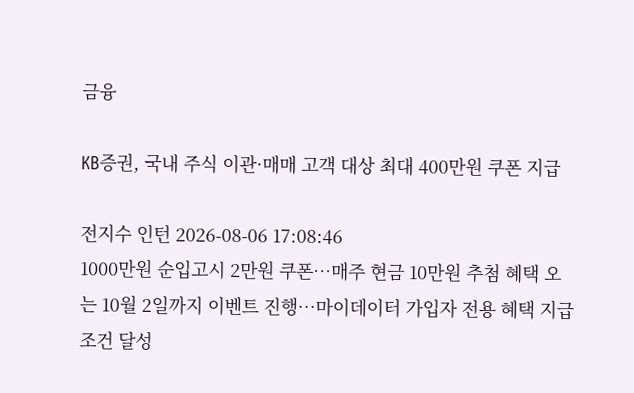금융

KB증권, 국내 주식 이관·매매 고객 대상 최대 400만원 쿠폰 지급

전지수 인턴 2026-08-06 17:08:46
1000만원 순입고시 2만원 쿠폰…매주 현금 10만원 추첨 혜택 오는 10월 2일까지 이벤트 진행…마이데이터 가입자 전용 혜택 지급 조건 달성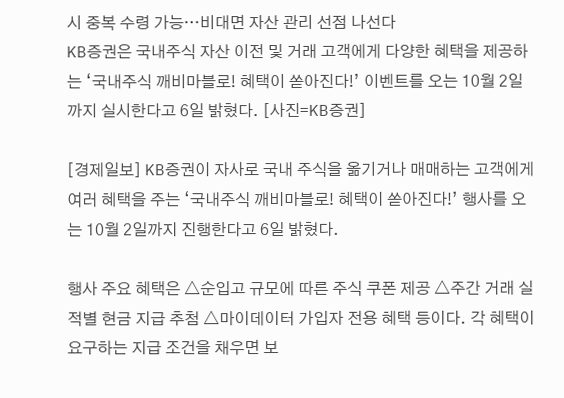시 중복 수령 가능…비대면 자산 관리 선점 나선다
KB증권은 국내주식 자산 이전 및 거래 고객에게 다양한 혜택을 제공하는 ‘국내주식 깨비마블로! 혜택이 쏟아진다!’ 이벤트를 오는 10월 2일까지 실시한다고 6일 밝혔다. [사진=KB증권]

[경제일보] KB증권이 자사로 국내 주식을 옮기거나 매매하는 고객에게 여러 혜택을 주는 ‘국내주식 깨비마블로! 혜택이 쏟아진다!’ 행사를 오는 10월 2일까지 진행한다고 6일 밝혔다.

행사 주요 혜택은 △순입고 규모에 따른 주식 쿠폰 제공 △주간 거래 실적별 현금 지급 추첨 △마이데이터 가입자 전용 혜택 등이다. 각 혜택이 요구하는 지급 조건을 채우면 보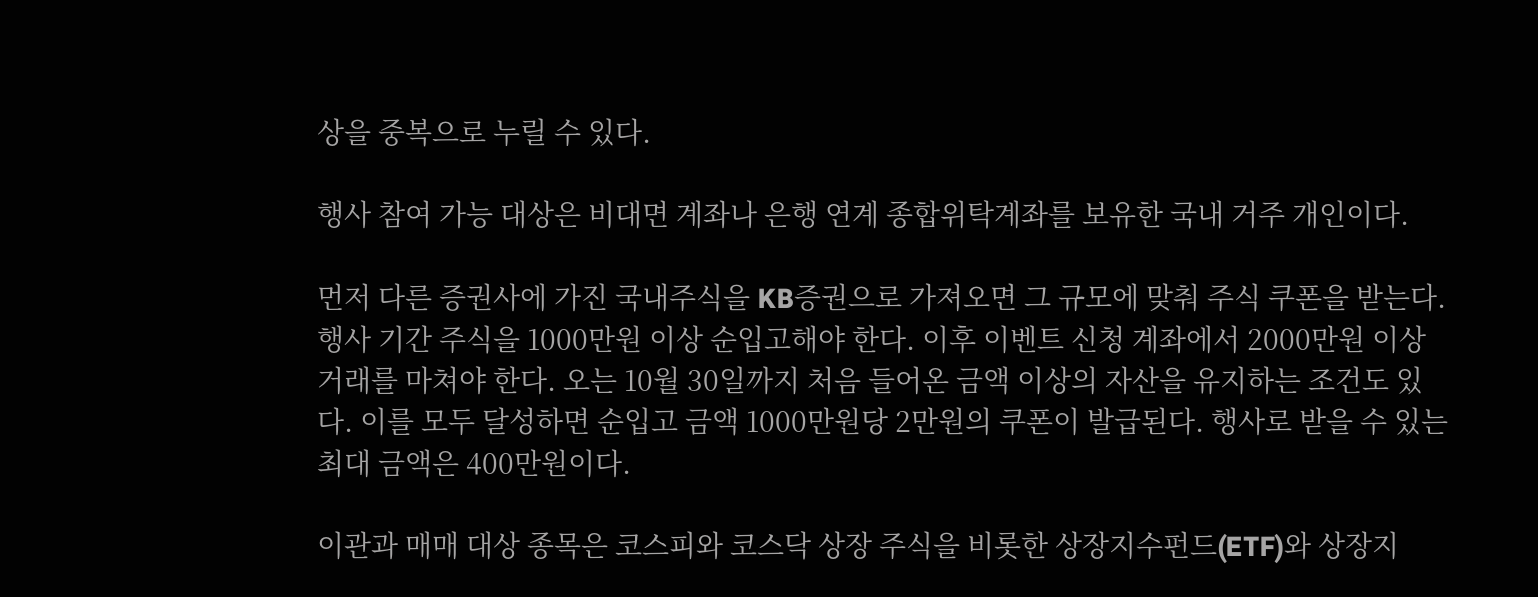상을 중복으로 누릴 수 있다.

행사 참여 가능 대상은 비대면 계좌나 은행 연계 종합위탁계좌를 보유한 국내 거주 개인이다.

먼저 다른 증권사에 가진 국내주식을 KB증권으로 가져오면 그 규모에 맞춰 주식 쿠폰을 받는다. 행사 기간 주식을 1000만원 이상 순입고해야 한다. 이후 이벤트 신청 계좌에서 2000만원 이상 거래를 마쳐야 한다. 오는 10월 30일까지 처음 들어온 금액 이상의 자산을 유지하는 조건도 있다. 이를 모두 달성하면 순입고 금액 1000만원당 2만원의 쿠폰이 발급된다. 행사로 받을 수 있는 최대 금액은 400만원이다.

이관과 매매 대상 종목은 코스피와 코스닥 상장 주식을 비롯한 상장지수펀드(ETF)와 상장지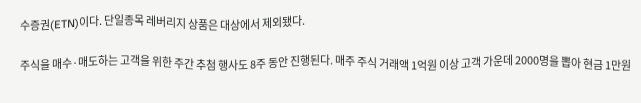수증권(ETN)이다. 단일종목 레버리지 상품은 대상에서 제외됐다.

주식을 매수·매도하는 고객을 위한 주간 추첨 행사도 8주 동안 진행된다. 매주 주식 거래액 1억원 이상 고객 가운데 2000명을 뽑아 현금 1만원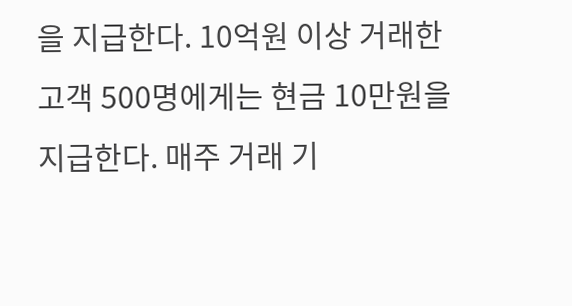을 지급한다. 10억원 이상 거래한 고객 500명에게는 현금 10만원을 지급한다. 매주 거래 기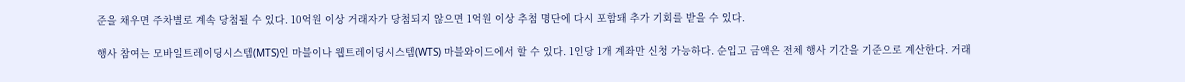준을 채우면 주차별로 계속 당첨될 수 있다. 10억원 이상 거래자가 당첨되지 않으면 1억원 이상 추첨 명단에 다시 포함돼 추가 기회를 받을 수 있다.

행사 참여는 모바일트레이딩시스템(MTS)인 마블이나 웹트레이딩시스템(WTS) 마블와이드에서 할 수 있다. 1인당 1개 계좌만 신청 가능하다. 순입고 금액은 전체 행사 기간을 기준으로 계산한다. 거래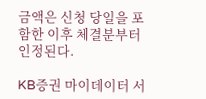금액은 신청 당일을 포함한 이후 체결분부터 인정된다.

KB증권 마이데이터 서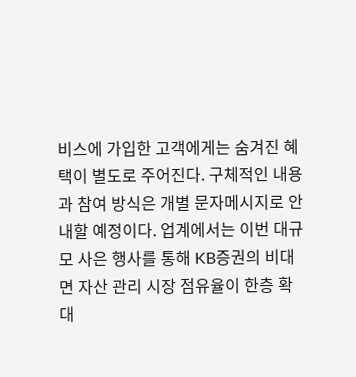비스에 가입한 고객에게는 숨겨진 혜택이 별도로 주어진다. 구체적인 내용과 참여 방식은 개별 문자메시지로 안내할 예정이다. 업계에서는 이번 대규모 사은 행사를 통해 KB증권의 비대면 자산 관리 시장 점유율이 한층 확대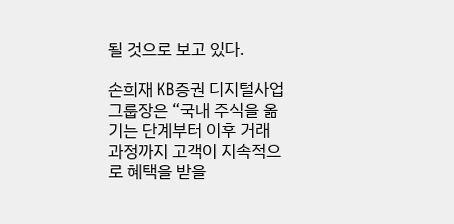될 것으로 보고 있다.

손희재 KB증권 디지털사업그룹장은 “국내 주식을 옮기는 단계부터 이후 거래 과정까지 고객이 지속적으로 혜택을 받을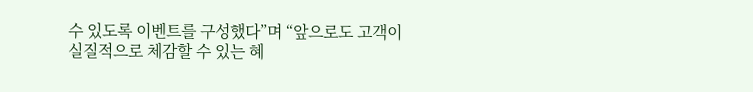수 있도록 이벤트를 구성했다”며 “앞으로도 고객이 실질적으로 체감할 수 있는 혜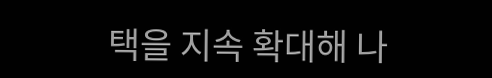택을 지속 확대해 나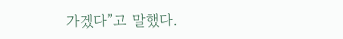가겠다”고 말했다.